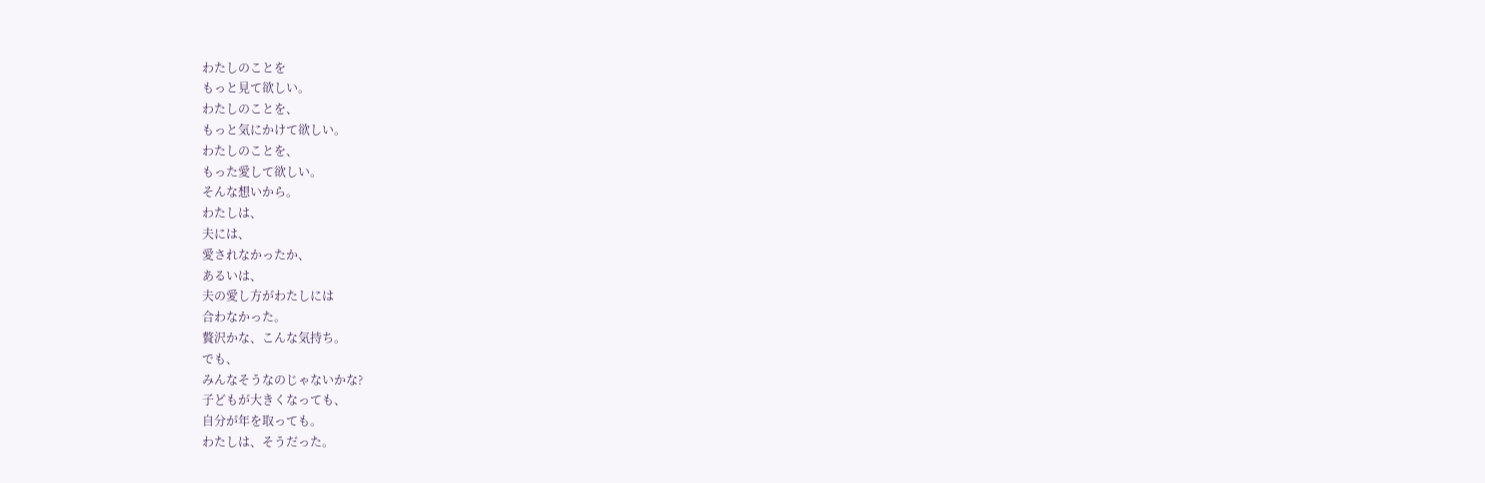わたしのことを
もっと見て欲しい。
わたしのことを、
もっと気にかけて欲しい。
わたしのことを、
もった愛して欲しい。
そんな想いから。
わたしは、
夫には、
愛されなかったか、
あるいは、
夫の愛し方がわたしには
合わなかった。
贅沢かな、こんな気持ち。
でも、
みんなそうなのじゃないかな?
子どもが大きくなっても、
自分が年を取っても。
わたしは、そうだった。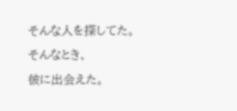そんな人を探してた。
そんなとき、
彼に出会えた。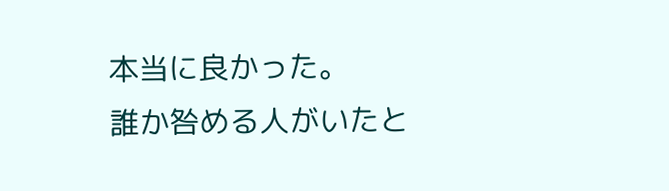本当に良かった。
誰か咎める人がいたと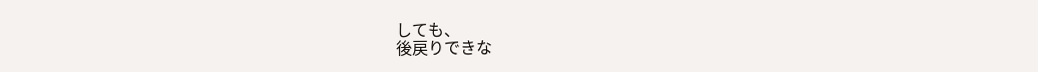しても、
後戻りできな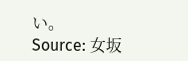い。
Source: 女坂